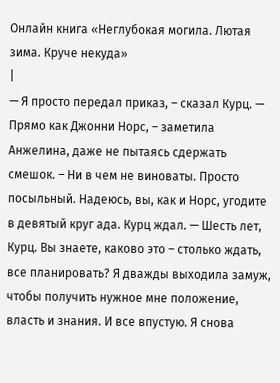Онлайн книга «Неглубокая могила. Лютая зима. Круче некуда»
|
— Я просто передал приказ, – сказал Курц. — Прямо как Джонни Норс, – заметила Анжелина, даже не пытаясь сдержать смешок. – Ни в чем не виноваты. Просто посыльный. Надеюсь, вы, как и Норс, угодите в девятый круг ада. Курц ждал. — Шесть лет, Курц. Вы знаете, каково это – столько ждать, все планировать? Я дважды выходила замуж, чтобы получить нужное мне положение, власть и знания. И все впустую. Я снова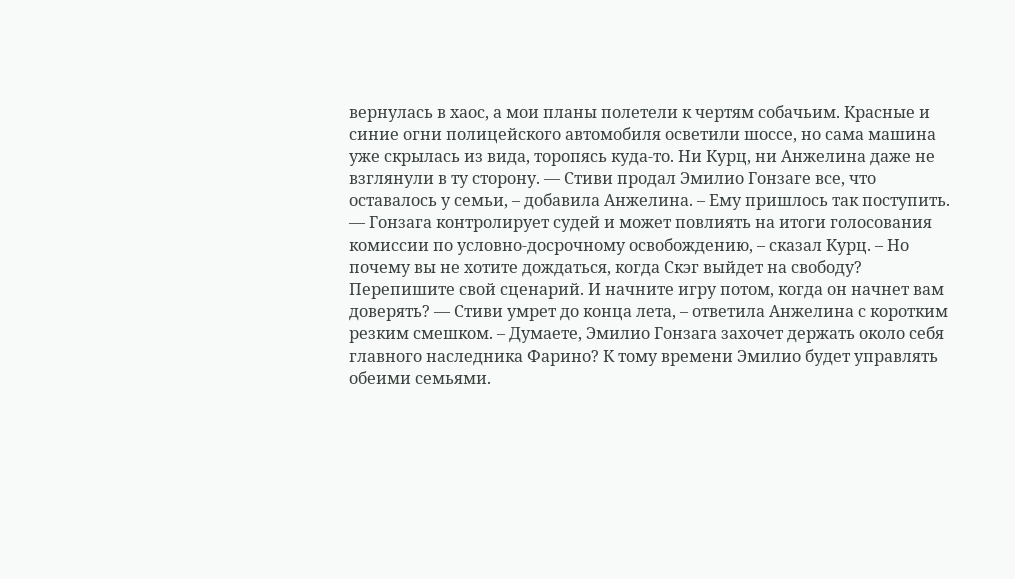вернулась в хаос, а мои планы полетели к чертям собачьим. Красные и синие огни полицейского автомобиля осветили шоссе, но сама машина уже скрылась из вида, торопясь куда-то. Ни Курц, ни Анжелина даже не взглянули в ту сторону. — Стиви продал Эмилио Гонзаге все, что оставалось у семьи, – добавила Анжелина. – Ему пришлось так поступить. — Гонзага контролирует судей и может повлиять на итоги голосования комиссии по условно-досрочному освобождению, – сказал Курц. – Но почему вы не хотите дождаться, когда Скэг выйдет на свободу? Перепишите свой сценарий. И начните игру потом, когда он начнет вам доверять? — Стиви умрет до конца лета, – ответила Анжелина с коротким резким смешком. – Думаете, Эмилио Гонзага захочет держать около себя главного наследника Фарино? К тому времени Эмилио будет управлять обеими семьями.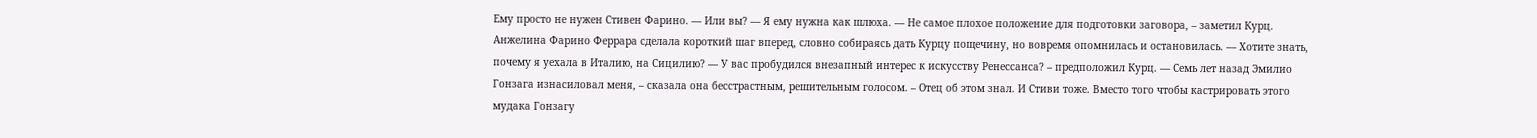Ему просто не нужен Стивен Фарино. — Или вы? — Я ему нужна как шлюха. — Не самое плохое положение для подготовки заговора, – заметил Курц. Анжелина Фарино Феррара сделала короткий шаг вперед, словно собираясь дать Курцу пощечину, но вовремя опомнилась и остановилась. — Хотите знать, почему я уехала в Италию, на Сицилию? — У вас пробудился внезапный интерес к искусству Ренессанса? – предположил Курц. — Семь лет назад Эмилио Гонзага изнасиловал меня, – сказала она бесстрастным, решительным голосом. – Отец об этом знал. И Стиви тоже. Вместо того чтобы кастрировать этого мудака Гонзагу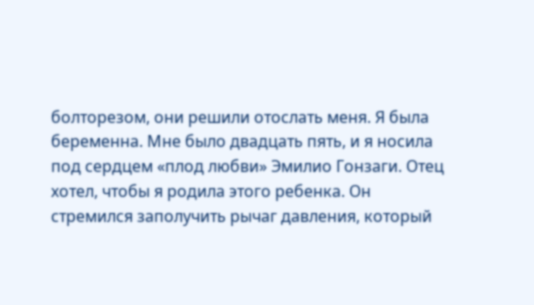болторезом, они решили отослать меня. Я была беременна. Мне было двадцать пять, и я носила под сердцем «плод любви» Эмилио Гонзаги. Отец хотел, чтобы я родила этого ребенка. Он стремился заполучить рычаг давления, который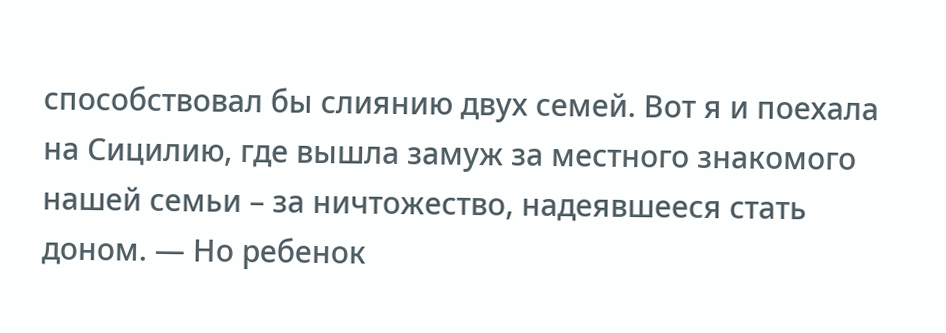способствовал бы слиянию двух семей. Вот я и поехала на Сицилию, где вышла замуж за местного знакомого нашей семьи – за ничтожество, надеявшееся стать доном. — Но ребенок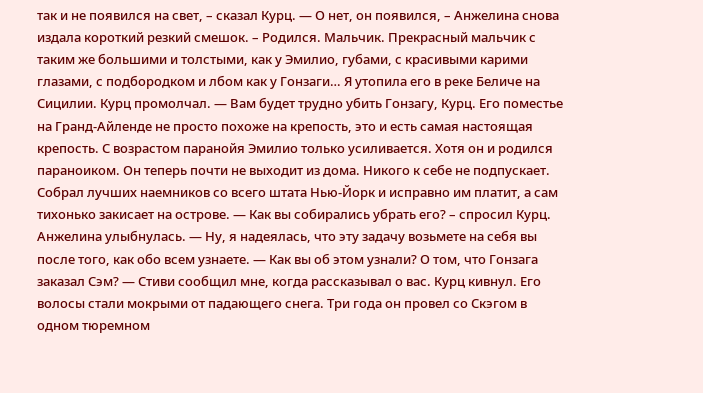так и не появился на свет, – сказал Курц. — О нет, он появился, – Анжелина снова издала короткий резкий смешок. – Родился. Мальчик. Прекрасный мальчик с таким же большими и толстыми, как у Эмилио, губами, с красивыми карими глазами, с подбородком и лбом как у Гонзаги… Я утопила его в реке Беличе на Сицилии. Курц промолчал. — Вам будет трудно убить Гонзагу, Курц. Его поместье на Гранд-Айленде не просто похоже на крепость, это и есть самая настоящая крепость. С возрастом паранойя Эмилио только усиливается. Хотя он и родился параноиком. Он теперь почти не выходит из дома. Никого к себе не подпускает. Собрал лучших наемников со всего штата Нью-Йорк и исправно им платит, а сам тихонько закисает на острове. — Как вы собирались убрать его? – спросил Курц. Анжелина улыбнулась. — Ну, я надеялась, что эту задачу возьмете на себя вы после того, как обо всем узнаете. — Как вы об этом узнали? О том, что Гонзага заказал Сэм? — Стиви сообщил мне, когда рассказывал о вас. Курц кивнул. Его волосы стали мокрыми от падающего снега. Три года он провел со Скэгом в одном тюремном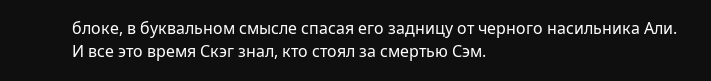блоке, в буквальном смысле спасая его задницу от черного насильника Али. И все это время Скэг знал, кто стоял за смертью Сэм.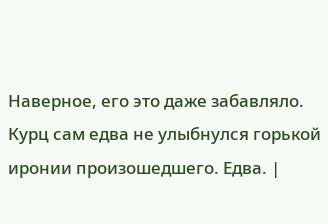Наверное, его это даже забавляло. Курц сам едва не улыбнулся горькой иронии произошедшего. Едва. |